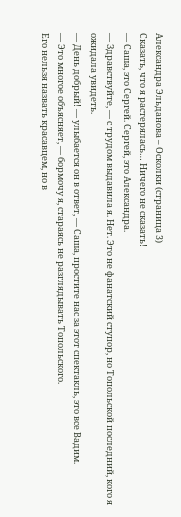Александра Эльданова – Осколки (страница 3)
Сказать, что я растерялась… Ничего не сказать!
— Саша, это Сергей. Сергей, это Александра.
— Здравствуйте, — с трудом выдавила я. Нет. Это не фанатский ступор, но Топольской последний, кого я ожидала увидеть.
— День добрый! — улыбается он в ответ, — Саша, простите нас за этот спектакль, это все Вадим.
— Это многое объясняет, — бормочу я, стараясь не разглядывать Топольского.
Его нельзя назвать красавцем, но в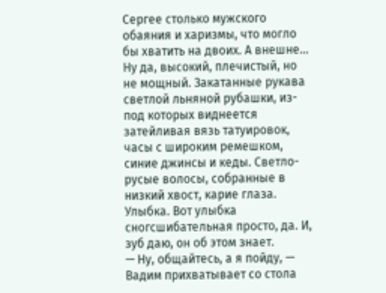Сергее столько мужского обаяния и харизмы, что могло бы хватить на двоих. А внешне… Ну да, высокий, плечистый, но не мощный. Закатанные рукава светлой льняной рубашки, из-под которых виднеется затейливая вязь татуировок, часы с широким ремешком, синие джинсы и кеды. Светло-русые волосы, собранные в низкий хвост, карие глаза. Улыбка. Вот улыбка сногсшибательная просто, да. И, зуб даю, он об этом знает.
— Ну, общайтесь, а я пойду, — Вадим прихватывает со стола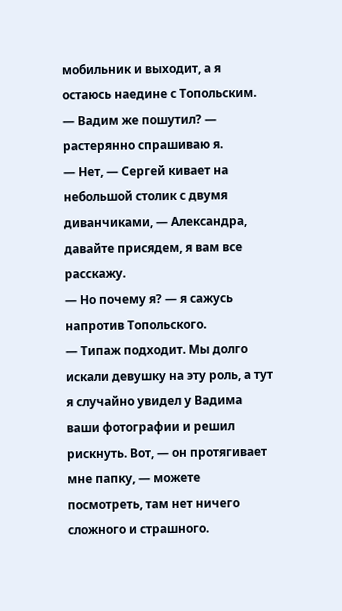мобильник и выходит, а я остаюсь наедине с Топольским.
— Вадим же пошутил? — растерянно спрашиваю я.
— Нет, — Сергей кивает на небольшой столик с двумя диванчиками, — Александра, давайте присядем, я вам все расскажу.
— Но почему я? — я сажусь напротив Топольского.
— Типаж подходит. Мы долго искали девушку на эту роль, а тут я случайно увидел у Вадима ваши фотографии и решил рискнуть. Вот, — он протягивает мне папку, — можете посмотреть, там нет ничего сложного и страшного.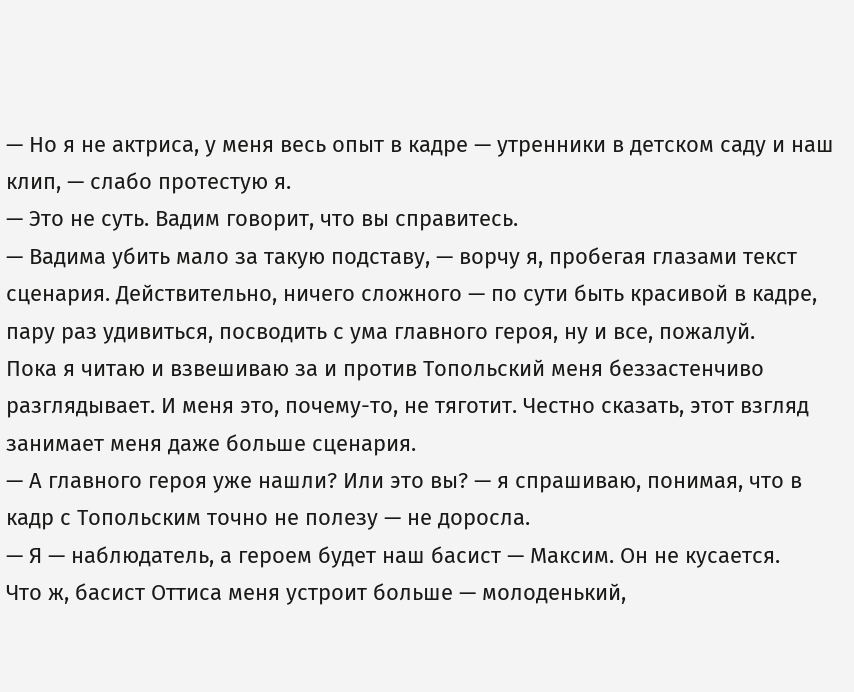— Но я не актриса, у меня весь опыт в кадре — утренники в детском саду и наш клип, — слабо протестую я.
— Это не суть. Вадим говорит, что вы справитесь.
— Вадима убить мало за такую подставу, — ворчу я, пробегая глазами текст сценария. Действительно, ничего сложного — по сути быть красивой в кадре, пару раз удивиться, посводить с ума главного героя, ну и все, пожалуй.
Пока я читаю и взвешиваю за и против Топольский меня беззастенчиво разглядывает. И меня это, почему-то, не тяготит. Честно сказать, этот взгляд занимает меня даже больше сценария.
— А главного героя уже нашли? Или это вы? — я спрашиваю, понимая, что в кадр с Топольским точно не полезу — не доросла.
— Я — наблюдатель, а героем будет наш басист — Максим. Он не кусается.
Что ж, басист Оттиса меня устроит больше — молоденький,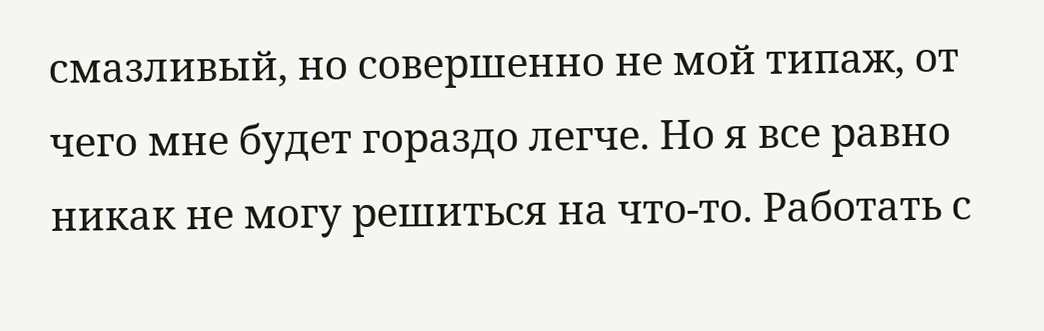смазливый, но совершенно не мой типаж, от чего мне будет гораздо легче. Но я все равно никак не могу решиться на что-то. Работать с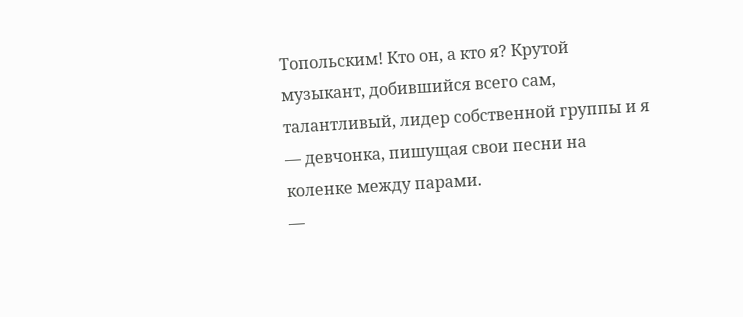Топольским! Кто он, а кто я? Крутой музыкант, добившийся всего сам, талантливый, лидер собственной группы и я — девчонка, пишущая свои песни на коленке между парами.
—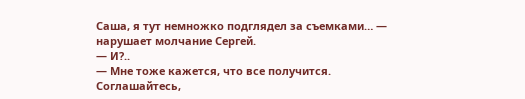Саша, я тут немножко подглядел за съемками… — нарушает молчание Сергей.
— И?..
— Мне тоже кажется, что все получится. Соглашайтесь,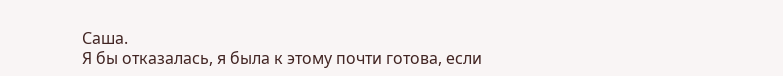Саша.
Я бы отказалась, я была к этому почти готова, если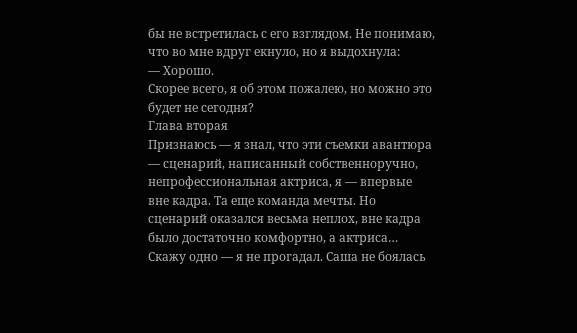бы не встретилась с его взглядом. Не понимаю, что во мне вдруг екнуло, но я выдохнула:
— Хорошо.
Скорее всего, я об этом пожалею, но можно это будет не сегодня?
Глава вторая
Признаюсь — я знал, что эти съемки авантюра — сценарий, написанный собственноручно, непрофессиональная актриса, я — впервые вне кадра. Та еще команда мечты. Но сценарий оказался весьма неплох, вне кадра было достаточно комфортно, а актриса… Скажу одно — я не прогадал. Саша не боялась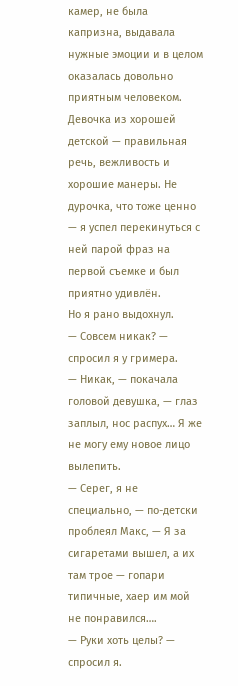камер, не была капризна, выдавала нужные эмоции и в целом оказалась довольно приятным человеком. Девочка из хорошей детской — правильная речь, вежливость и хорошие манеры. Не дурочка, что тоже ценно — я успел перекинуться с ней парой фраз на первой съемке и был приятно удивлён.
Но я рано выдохнул.
— Совсем никак? — спросил я у гримера.
— Никак, — покачала головой девушка, — глаз заплыл, нос распух… Я же не могу ему новое лицо вылепить.
— Серег, я не специально, — по-детски проблеял Макс, — Я за сигаретами вышел, а их там трое — гопари типичные, хаер им мой не понравился….
— Руки хоть целы? — спросил я.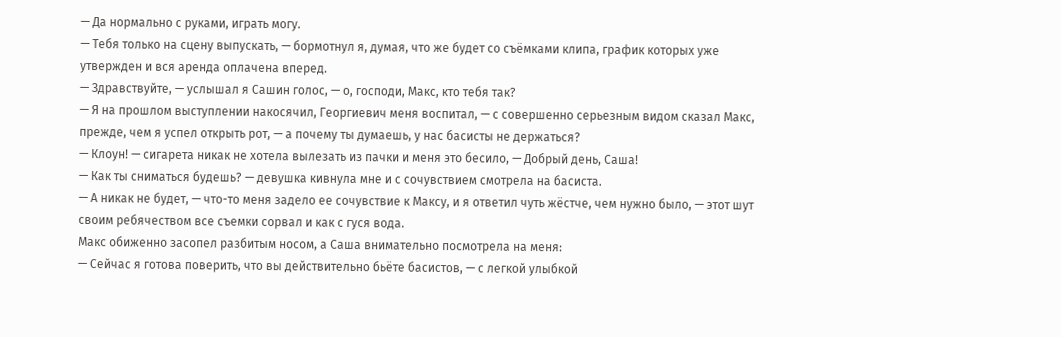— Да нормально с руками, играть могу.
— Тебя только на сцену выпускать, — бормотнул я, думая, что же будет со съёмками клипа, график которых уже утвержден и вся аренда оплачена вперед.
— Здравствуйте, — услышал я Сашин голос, — о, господи, Макс, кто тебя так?
— Я на прошлом выступлении накосячил, Георгиевич меня воспитал, — с совершенно серьезным видом сказал Макс, прежде, чем я успел открыть рот, — а почему ты думаешь, у нас басисты не держаться?
— Клоун! — сигарета никак не хотела вылезать из пачки и меня это бесило, — Добрый день, Саша!
— Как ты сниматься будешь? — девушка кивнула мне и с сочувствием смотрела на басиста.
— А никак не будет, — что-то меня задело ее сочувствие к Максу, и я ответил чуть жёстче, чем нужно было, — этот шут своим ребячеством все съемки сорвал и как с гуся вода.
Макс обиженно засопел разбитым носом, а Саша внимательно посмотрела на меня:
— Сейчас я готова поверить, что вы действительно бьёте басистов, — с легкой улыбкой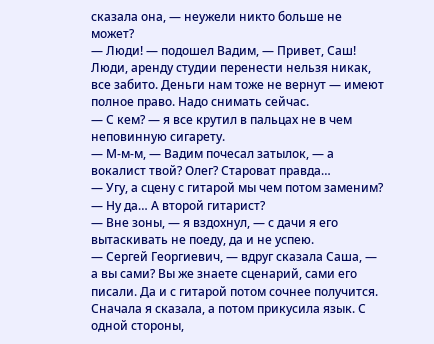сказала она, — неужели никто больше не может?
— Люди! — подошел Вадим, — Привет, Саш! Люди, аренду студии перенести нельзя никак, все забито. Деньги нам тоже не вернут — имеют полное право. Надо снимать сейчас.
— С кем? — я все крутил в пальцах не в чем неповинную сигарету.
— М-м-м, — Вадим почесал затылок, — а вокалист твой? Олег? Староват правда…
— Угу, а сцену с гитарой мы чем потом заменим?
— Ну да… А второй гитарист?
— Вне зоны, — я вздохнул, — с дачи я его вытаскивать не поеду, да и не успею.
— Сергей Георгиевич, — вдруг сказала Саша, — а вы сами? Вы же знаете сценарий, сами его писали. Да и с гитарой потом сочнее получится.
Сначала я сказала, а потом прикусила язык. С одной стороны,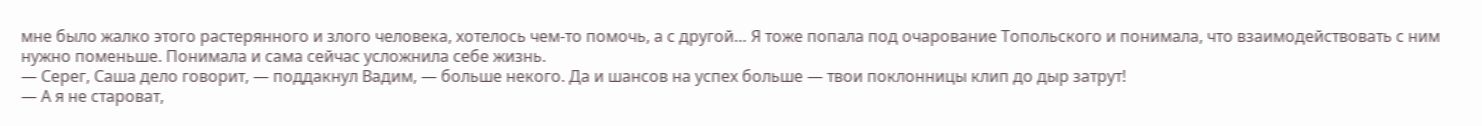мне было жалко этого растерянного и злого человека, хотелось чем-то помочь, а с другой… Я тоже попала под очарование Топольского и понимала, что взаимодействовать с ним нужно поменьше. Понимала и сама сейчас усложнила себе жизнь.
— Серег, Саша дело говорит, — поддакнул Вадим, — больше некого. Да и шансов на успех больше — твои поклонницы клип до дыр затрут!
— А я не староват,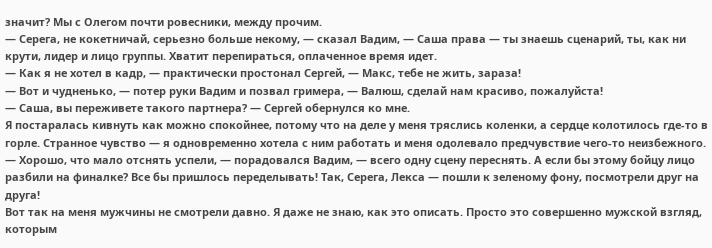значит? Мы с Олегом почти ровесники, между прочим.
— Серега, не кокетничай, серьезно больше некому, — сказал Вадим, — Саша права — ты знаешь сценарий, ты, как ни крути, лидер и лицо группы. Хватит перепираться, оплаченное время идет.
— Как я не хотел в кадр, — практически простонал Сергей, — Макс, тебе не жить, зараза!
— Вот и чудненько, — потер руки Вадим и позвал гримера, — Валюш, сделай нам красиво, пожалуйста!
— Саша, вы переживете такого партнера? — Сергей обернулся ко мне.
Я постаралась кивнуть как можно спокойнее, потому что на деле у меня тряслись коленки, а сердце колотилось где-то в горле. Странное чувство — я одновременно хотела с ним работать и меня одолевало предчувствие чего-то неизбежного.
— Хорошо, что мало отснять успели, — порадовался Вадим, — всего одну сцену переснять. А если бы этому бойцу лицо разбили на финалке? Все бы пришлось переделывать! Так, Серега, Лекса — пошли к зеленому фону, посмотрели друг на друга!
Вот так на меня мужчины не смотрели давно. Я даже не знаю, как это описать. Просто это совершенно мужской взгляд, которым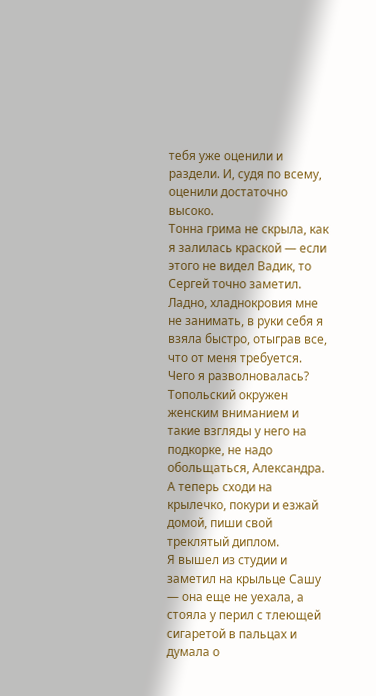тебя уже оценили и раздели. И, судя по всему, оценили достаточно высоко.
Тонна грима не скрыла, как я залилась краской — если этого не видел Вадик, то Сергей точно заметил. Ладно, хладнокровия мне не занимать, в руки себя я взяла быстро, отыграв все, что от меня требуется. Чего я разволновалась? Топольский окружен женским вниманием и такие взгляды у него на подкорке, не надо обольщаться, Александра. А теперь сходи на крылечко, покури и езжай домой, пиши свой треклятый диплом.
Я вышел из студии и заметил на крыльце Сашу — она еще не уехала, а стояла у перил с тлеющей сигаретой в пальцах и думала о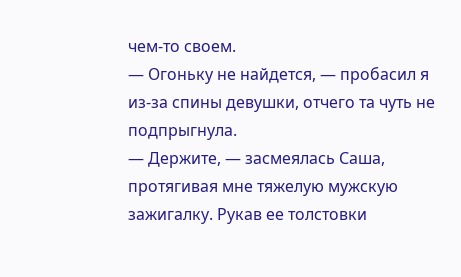чем-то своем.
— Огоньку не найдется, — пробасил я из-за спины девушки, отчего та чуть не подпрыгнула.
— Держите, — засмеялась Саша, протягивая мне тяжелую мужскую зажигалку. Рукав ее толстовки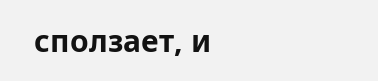сползает, и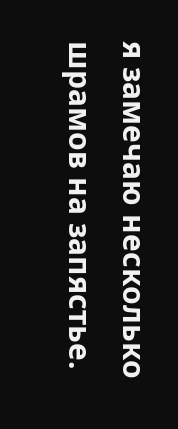я замечаю несколько шрамов на запястье.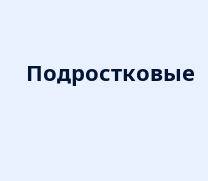Подростковые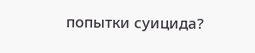попытки суицида?